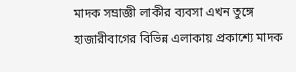মাদক সম্রাজ্ঞী লাকীর ব্যবসা এখন তুঙ্গে
হাজারীবাগের বিভিন্ন এলাকায় প্রকাশ্যে মাদক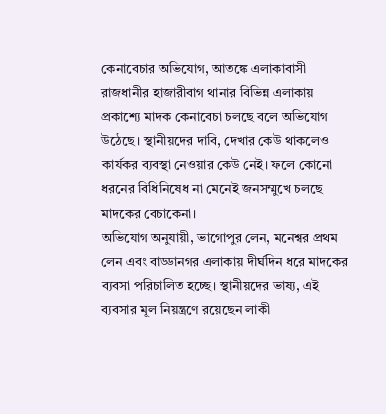কেনাবেচার অভিযোগ, আতঙ্কে এলাকাবাসী
রাজধানীর হাজারীবাগ থানার বিভিন্ন এলাকায় প্রকাশ্যে মাদক কেনাবেচা চলছে বলে অভিযোগ উঠেছে। স্থানীয়দের দাবি, দেখার কেউ থাকলেও কার্যকর ব্যবস্থা নেওয়ার কেউ নেই। ফলে কোনো ধরনের বিধিনিষেধ না মেনেই জনসম্মুখে চলছে মাদকের বেচাকেনা।
অভিযোগ অনুযায়ী, ভাগোপুর লেন, মনেশ্বর প্রথম লেন এবং বাড্ডানগর এলাকায় দীর্ঘদিন ধরে মাদকের ব্যবসা পরিচালিত হচ্ছে। স্থানীয়দের ভাষ্য, এই ব্যবসার মূল নিয়ন্ত্রণে রয়েছেন লাকী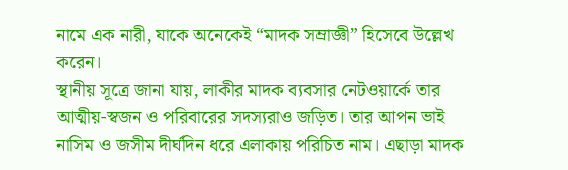নামে এক নারী, যাকে অনেকেই “মাদক সম্রাজ্ঞী” হিসেবে উল্লেখ করেন।
স্থানীয় সূত্রে জানা যায়, লাকীর মাদক ব্যবসার নেটওয়ার্কে তার আত্মীয়-স্বজন ও পরিবারের সদস্যরাও জড়িত। তার আপন ভাই নাসিম ও জসীম দীর্ঘদিন ধরে এলাকায় পরিচিত নাম। এছাড়া মাদক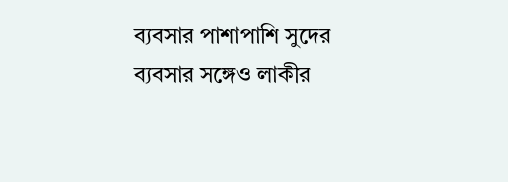ব্যবসার পাশাপাশি সুদের ব্যবসার সঙ্গেও লাকীর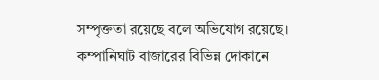সম্পৃক্ততা রয়েছে বলে অভিযোগ রয়েছে। কম্পানিঘাট বাজারের বিভিন্ন দোকানে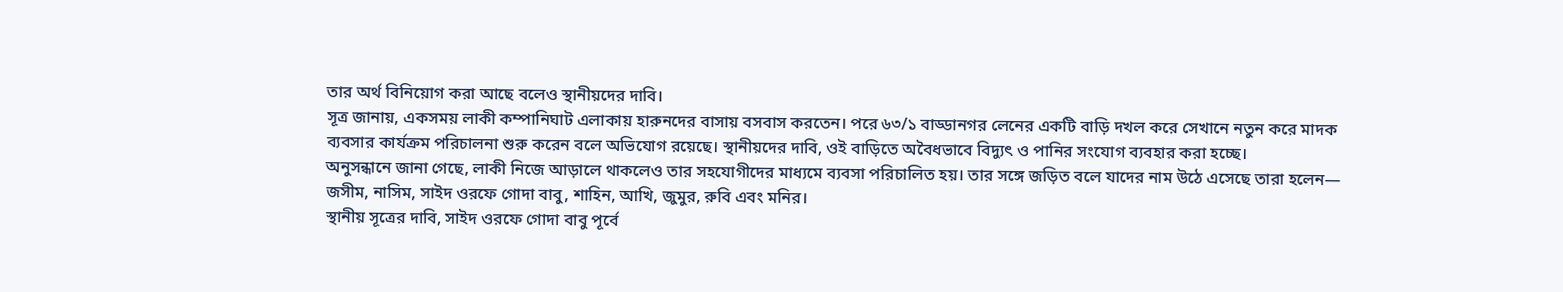তার অর্থ বিনিয়োগ করা আছে বলেও স্থানীয়দের দাবি।
সূত্র জানায়, একসময় লাকী কম্পানিঘাট এলাকায় হারুনদের বাসায় বসবাস করতেন। পরে ৬৩/১ বাড্ডানগর লেনের একটি বাড়ি দখল করে সেখানে নতুন করে মাদক ব্যবসার কার্যক্রম পরিচালনা শুরু করেন বলে অভিযোগ রয়েছে। স্থানীয়দের দাবি, ওই বাড়িতে অবৈধভাবে বিদ্যুৎ ও পানির সংযোগ ব্যবহার করা হচ্ছে।
অনুসন্ধানে জানা গেছে, লাকী নিজে আড়ালে থাকলেও তার সহযোগীদের মাধ্যমে ব্যবসা পরিচালিত হয়। তার সঙ্গে জড়িত বলে যাদের নাম উঠে এসেছে তারা হলেন— জসীম, নাসিম, সাইদ ওরফে গোদা বাবু, শাহিন, আখি, জুমুর, রুবি এবং মনির।
স্থানীয় সূত্রের দাবি, সাইদ ওরফে গোদা বাবু পূর্বে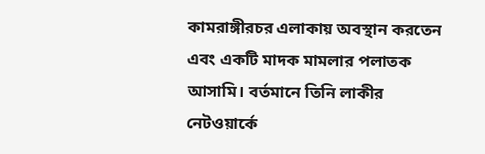কামরাঙ্গীরচর এলাকায় অবস্থান করতেন এবং একটি মাদক মামলার পলাতক আসামি। বর্তমানে তিনি লাকীর নেটওয়ার্কে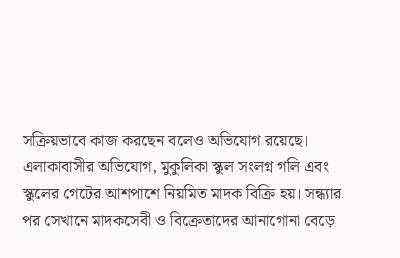সক্রিয়ভাবে কাজ করছেন বলেও অভিযোগ রয়েছে।
এলাকাবাসীর অভিযোগ, মুকুলিকা স্কুল সংলগ্ন গলি এবং স্কুলের গেটের আশপাশে নিয়মিত মাদক বিক্রি হয়। সন্ধ্যার পর সেখানে মাদকসেবী ও বিক্রেতাদের আনাগোনা বেড়ে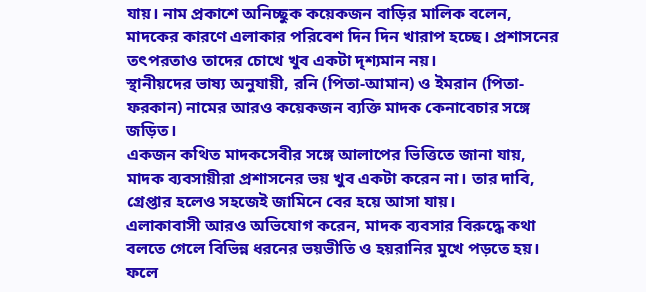যায়। নাম প্রকাশে অনিচ্ছুক কয়েকজন বাড়ির মালিক বলেন, মাদকের কারণে এলাকার পরিবেশ দিন দিন খারাপ হচ্ছে। প্রশাসনের তৎপরতাও তাদের চোখে খুব একটা দৃশ্যমান নয়।
স্থানীয়দের ভাষ্য অনুযায়ী, রনি (পিতা-আমান) ও ইমরান (পিতা-ফরকান) নামের আরও কয়েকজন ব্যক্তি মাদক কেনাবেচার সঙ্গে জড়িত।
একজন কথিত মাদকসেবীর সঙ্গে আলাপের ভিত্তিতে জানা যায়, মাদক ব্যবসায়ীরা প্রশাসনের ভয় খুব একটা করেন না। তার দাবি, গ্রেপ্তার হলেও সহজেই জামিনে বের হয়ে আসা যায়।
এলাকাবাসী আরও অভিযোগ করেন, মাদক ব্যবসার বিরুদ্ধে কথা বলতে গেলে বিভিন্ন ধরনের ভয়ভীতি ও হয়রানির মুখে পড়তে হয়। ফলে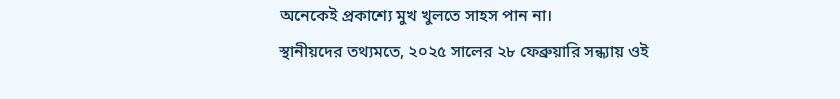অনেকেই প্রকাশ্যে মুখ খুলতে সাহস পান না।
স্থানীয়দের তথ্যমতে, ২০২৫ সালের ২৮ ফেব্রুয়ারি সন্ধ্যায় ওই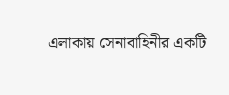এলাকায় সেনাবাহিনীর একটি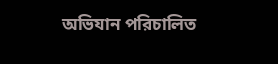অভিযান পরিচালিত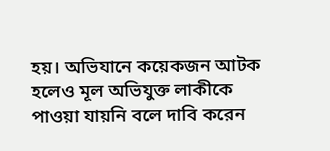হয়। অভিযানে কয়েকজন আটক হলেও মূল অভিযুক্ত লাকীকে পাওয়া যায়নি বলে দাবি করেন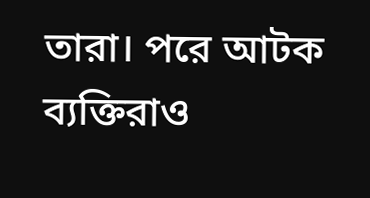তারা। পরে আটক ব্যক্তিরাও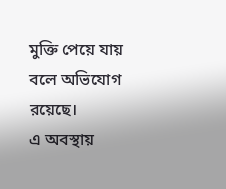মুক্তি পেয়ে যায় বলে অভিযোগ রয়েছে।
এ অবস্থায়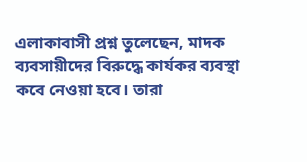এলাকাবাসী প্রশ্ন তুলেছেন, মাদক ব্যবসায়ীদের বিরুদ্ধে কার্যকর ব্যবস্থা কবে নেওয়া হবে। তারা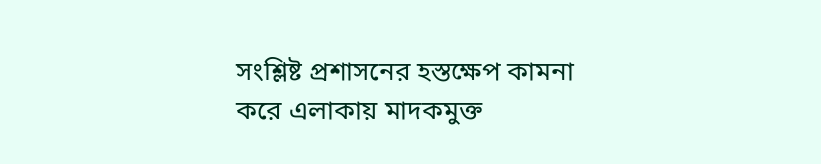সংশ্লিষ্ট প্রশাসনের হস্তক্ষেপ কামনা করে এলাকায় মাদকমুক্ত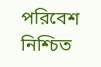পরিবেশ নিশ্চিত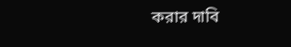করার দাবি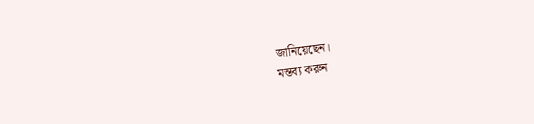জানিয়েছেন।
মন্তব্য করুন